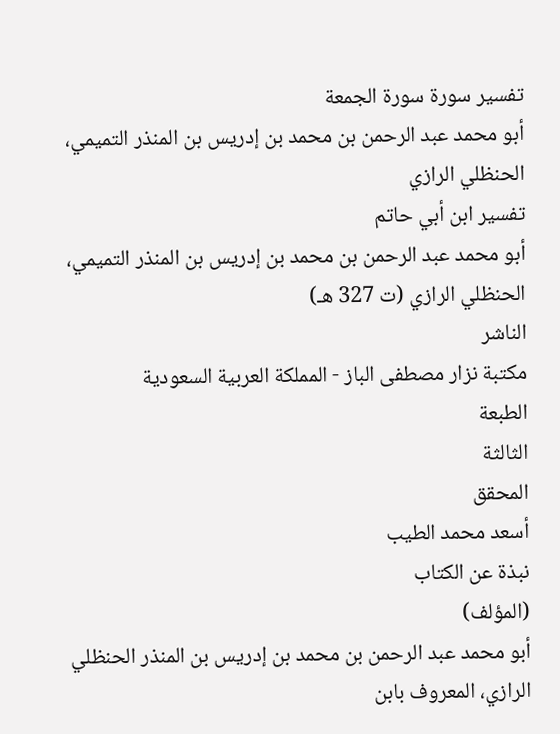تفسير سورة سورة الجمعة
أبو محمد عبد الرحمن بن محمد بن إدريس بن المنذر التميمي، الحنظلي الرازي
تفسير ابن أبي حاتم
أبو محمد عبد الرحمن بن محمد بن إدريس بن المنذر التميمي، الحنظلي الرازي (ت 327 هـ)
الناشر
مكتبة نزار مصطفى الباز - المملكة العربية السعودية
الطبعة
الثالثة
المحقق
أسعد محمد الطيب
نبذة عن الكتاب
(المؤلف)
أبو محمد عبد الرحمن بن محمد بن إدريس بن المنذر الحنظلي الرازي، المعروف بابن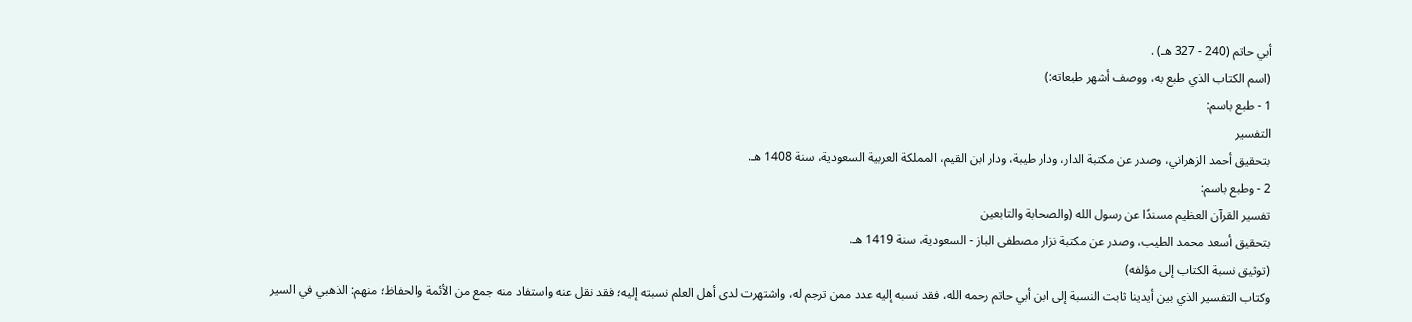أبي حاتم (240 - 327 هـ) .
(اسم الكتاب الذي طبع به، ووصف أشهر طبعاته:)
1 - طبع باسم:
التفسير
بتحقيق أحمد الزهراني، وصدر عن مكتبة الدار، ودار طيبة، ودار ابن القيم، المملكة العربية السعودية، سنة 1408 هـ.
2 - وطبع باسم:
تفسير القرآن العظيم مسندًا عن رسول الله (والصحابة والتابعين
بتحقيق أسعد محمد الطيب، وصدر عن مكتبة نزار مصطفى الباز - السعودية، سنة 1419 هـ.
(توثيق نسبة الكتاب إلى مؤلفه)
وكتاب التفسير الذي بين أيدينا ثابت النسبة إلى ابن أبي حاتم رحمه الله، فقد نسبه إليه عدد ممن ترجم له، واشتهرت لدى أهل العلم نسبته إليه؛ فقد نقل عنه واستفاد منه جمع من الأئمة والحفاظ؛ منهم: الذهبي في السير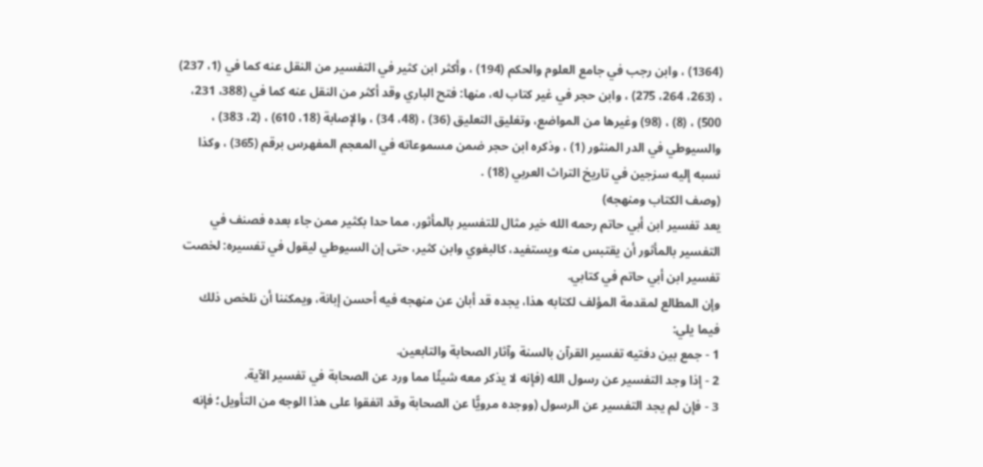(1364) ، وابن رجب في جامع العلوم والحكم (194) ، وأكثر ابن كثير في التفسير من النقل عنه كما في (1، 237) ، (263، 264، 275) ، وابن حجر في غير كتاب له، منها: فتح الباري وقد أكثر من النقل عنه كما في (388، 231، 500) ، (8) ، (98) وغيرها من المواضع، وتغليق التعليق (36) ، (48، 34) ، والإصابة (18، 610) ، (2، 383) ، والسيوطي في الدر المنثور (1) ، وذكره ابن حجر ضمن مسموعاته في المعجم المفهرس برقم (365) ، وكذا نسبه إليه سزجين في تاريخ التراث العربي (18) .
(وصف الكتاب ومنهجه)
يعد تفسير ابن أبي حاتم رحمه الله خير مثال للتفسير بالمأثور، مما حدا بكثير ممن جاء بعده فصنف في التفسير بالمأثور أن يقتبس منه ويستفيد، كالبغوي وابن كثير، حتى إن السيوطي ليقول في تفسيره: لخصت تفسير ابن أبي حاتم في كتابي.
وإن المطالع لمقدمة المؤلف لكتابه هذا، يجده قد أبان عن منهجه فيه أحسن إبانة، ويمكننا أن نلخص ذلك فيما يلي:
1 - جمع بين دفتيه تفسير القرآن بالسنة وآثار الصحابة والتابعين.
2 - إذا وجد التفسير عن رسول الله (فإنه لا يذكر معه شيئًا مما ورد عن الصحابة في تفسير الآية.
3 - فإن لم يجد التفسير عن الرسول (ووجده مرويًّا عن الصحابة وقد اتفقوا على هذا الوجه من التأويل؛ فإنه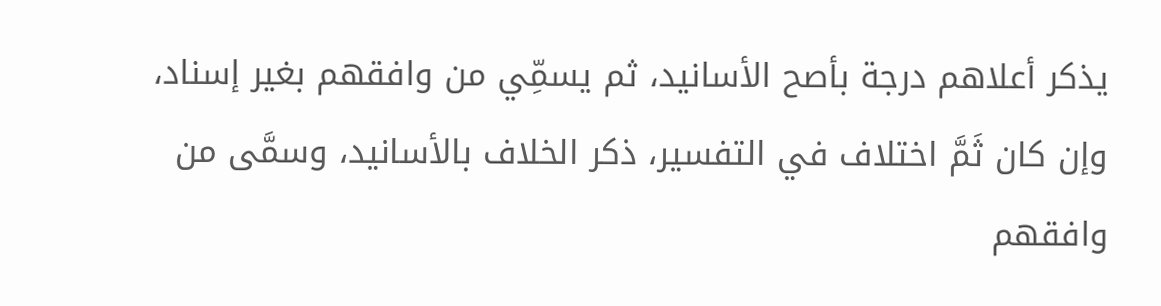يذكر أعلاهم درجة بأصح الأسانيد، ثم يسمِّي من وافقهم بغير إسناد، وإن كان ثَمَّ اختلاف في التفسير، ذكر الخلاف بالأسانيد، وسمَّى من وافقهم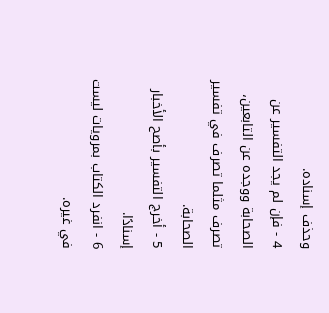وحذف إسناده.
4 - فإن لم يجد التفسير عن الصحابة ووجده عن التابعين، تصرف مثلما تصرف في تفسير الصحابة.
5 - أخرج التفسير بأصح الأخبار إسنادًا.
6 - انفرد الكتاب بمرويات ليست في غيره.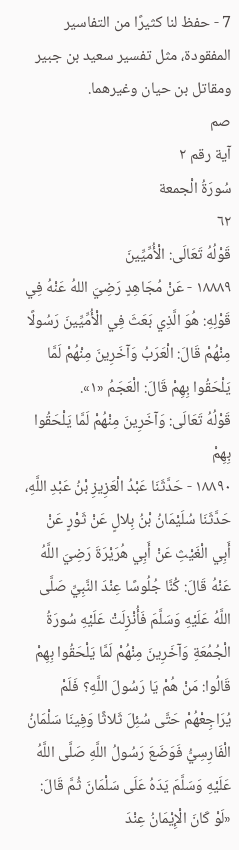7 - حفظ لنا كثيرًا من التفاسير المفقودة، مثل تفسير سعيد بن جبير ومقاتل بن حيان وغيرهما.
صم
آية رقم ٢
سُورَةُ الْجمعة
٦٢
قَوْلُهُ تَعَالَى: الْأُمِّيِّينَ
١٨٨٨٩ - عَنْ مُجَاهِدٍ رَضِيَ اللهُ عَنْهُ فِي قَوْلِهِ: هُوَ الَّذِي بَعَثَ فِي الْأُمِّيِّينَ رَسُولًا مِنْهُمْ قَالَ: الْعَرَبُ وَآخَرِينَ مِنْهُمْ لَمَّا يَلْحَقُوا بِهِمْ قَالَ: الْعَجَمُ «١».
قَوْلُهُ تَعَالَى: وَآخَرِينَ مِنْهُمْ لَمَّا يَلْحَقُوا بِهِمْ
١٨٨٩٠ - حَدَّثَنَا عَبْدُ الْعَزِيزِ بْنُ عَبْدِ اللَّهِ، حَدَّثَنَا سُلَيْمَانُ بْنُ بِلالٍ عَنْ ثَوْرٍ عَنْ أَبِي الْغَيْثِ عَنْ أَبِي هُرَيْرَةَ رَضِيَ اللَّهُ عَنْهُ قَالَ: كُنَّا جُلُوسًا عِنْدَ النَّبِيِّ صَلَّى اللَّهُ عَلَيْهِ وَسَلَّمَ فَأُنْزِلَتْ عَلَيْهِ سُورَةُ الْجُمُعَةِ وَآخَرِينَ مِنْهُمْ لَمَّا يَلْحَقُوا بِهِمْ قَالُوا: مَنْ هُمْ يَا رَسُولَ اللَّهِ؟ فَلَمْ يُرَاجِعْهُمْ حَتَّى سُئِلَ ثَلاثًا وَفِينَا سَلْمَانُ الْفَارِسِيُّ فَوَضَعَ رَسُولُ اللَّهِ صَلَّى اللَّهُ عَلَيْهِ وَسَلَّمَ يَدَهُ عَلَى سَلْمَانَ ثُمَّ قَالَ: «لَوْ كَانَ الْإِيْمَانُ عِنْدَ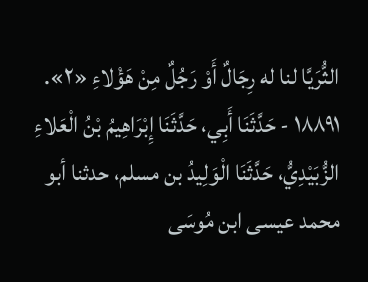الثُّرَيَّا لنا له رِجَالٌ أَوْ رَجُلٌ مِنْ هَؤْلاءِ «٢».
١٨٨٩١ - حَدَّثَنَا أَبِي، حَدَّثَنَا إِبْرَاهِيمُ بْنُ الْعَلاءِ الزُّبَيْدِيُّ، حَدَّثَنَا الْوَلِيدُ بن مسلم، حدثنا أبو محمد عيسى ابن مُوسَى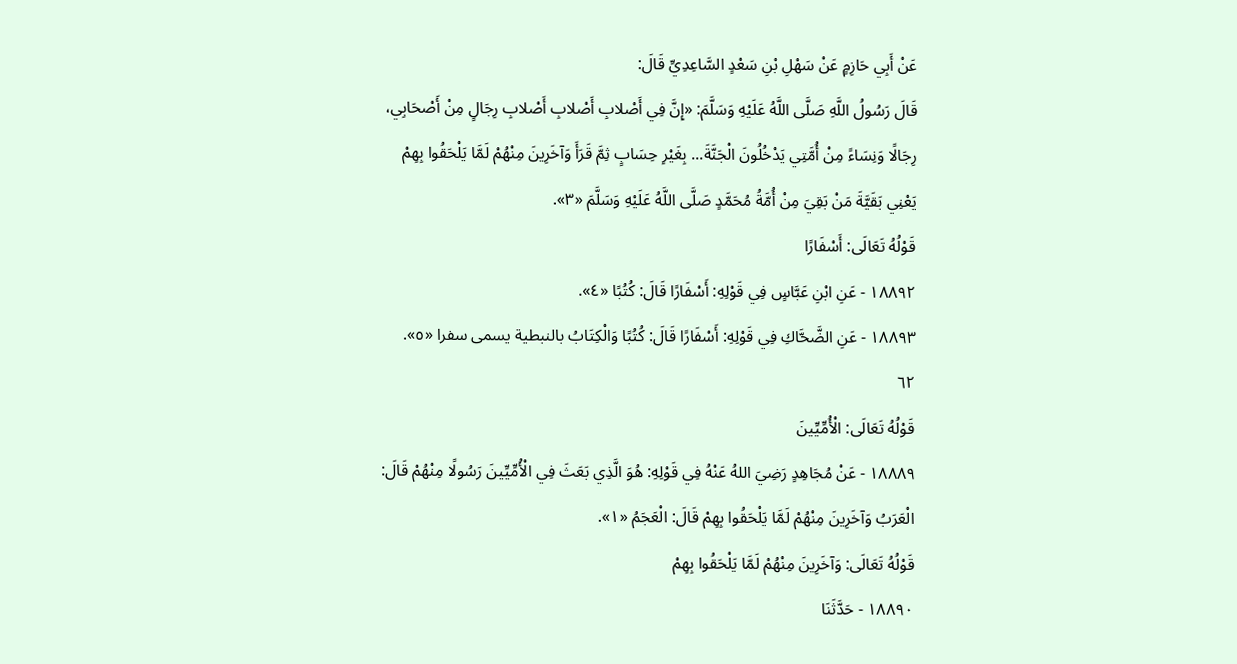عَنْ أَبِي حَازِمٍ عَنْ سَهْلِ بْنِ سَعْدٍ السَّاعِدِيِّ قَالَ:
قَالَ رَسُولُ اللَّهِ صَلَّى اللَّهُ عَلَيْهِ وَسَلَّمَ: «إِنَّ فِي أَصْلابِ أَصْلابِ أَصْلابِ رِجَالٍ مِنْ أَصْحَابِي، رِجَالًا وَنِسَاءً مِنْ أُمَّتِي يَدْخُلُونَ الْجَنَّةَ... بِغَيْرِ حِسَابٍ ثِمَّ قَرَأَ وَآخَرِينَ مِنْهُمْ لَمَّا يَلْحَقُوا بِهِمْ يَعْنِي بَقَيَّةَ مَنْ بَقِيَ مِنْ أُمَّةُ مُحَمَّدٍ صَلَّى اللَّهُ عَلَيْهِ وَسَلَّمَ «٣».
قَوْلُهُ تَعَالَى: أَسْفَارًا
١٨٨٩٢ - عَنِ ابْنِ عَبَّاسٍ فِي قَوْلِهِ: أَسْفَارًا قَالَ: كُتُبًا «٤».
١٨٨٩٣ - عَنِ الضَّحَّاكِ فِي قَوْلِهِ: أَسْفَارًا قَالَ: كُتُبًا وَالْكِتَابُ بالنبطية يسمى سفرا «٥».
٦٢
قَوْلُهُ تَعَالَى: الْأُمِّيِّينَ
١٨٨٨٩ - عَنْ مُجَاهِدٍ رَضِيَ اللهُ عَنْهُ فِي قَوْلِهِ: هُوَ الَّذِي بَعَثَ فِي الْأُمِّيِّينَ رَسُولًا مِنْهُمْ قَالَ: الْعَرَبُ وَآخَرِينَ مِنْهُمْ لَمَّا يَلْحَقُوا بِهِمْ قَالَ: الْعَجَمُ «١».
قَوْلُهُ تَعَالَى: وَآخَرِينَ مِنْهُمْ لَمَّا يَلْحَقُوا بِهِمْ
١٨٨٩٠ - حَدَّثَنَا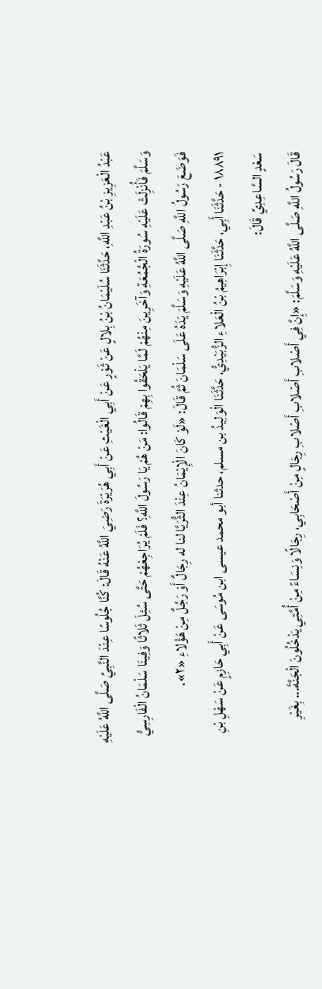عَبْدُ الْعَزِيزِ بْنُ عَبْدِ اللَّهِ، حَدَّثَنَا سُلَيْمَانُ بْنُ بِلالٍ عَنْ ثَوْرٍ عَنْ أَبِي الْغَيْثِ عَنْ أَبِي هُرَيْرَةَ رَضِيَ اللَّهُ عَنْهُ قَالَ: كُنَّا جُلُوسًا عِنْدَ النَّبِيِّ صَلَّى اللَّهُ عَلَيْهِ وَسَلَّمَ فَأُنْزِلَتْ عَلَيْهِ سُورَةُ الْجُمُعَةِ وَآخَرِينَ مِنْهُمْ لَمَّا يَلْحَقُوا بِهِمْ قَالُوا: مَنْ هُمْ يَا رَسُولَ اللَّهِ؟ فَلَمْ يُرَاجِعْهُمْ حَتَّى سُئِلَ ثَلاثًا وَفِينَا سَلْمَانُ الْفَارِسِيُّ فَوَضَعَ رَسُولُ اللَّهِ صَلَّى اللَّهُ عَلَيْهِ وَسَلَّمَ يَدَهُ عَلَى سَلْمَانَ ثُمَّ قَالَ: «لَوْ كَانَ الْإِيْمَانُ عِنْدَ الثُّرَيَّا لنا له رِجَالٌ أَوْ رَجُلٌ مِنْ هَؤْلاءِ «٢».
١٨٨٩١ - حَدَّثَنَا أَبِي، حَدَّثَنَا إِبْرَاهِيمُ بْنُ الْعَلاءِ الزُّبَيْدِيُّ، حَدَّثَنَا الْوَلِيدُ بن مسلم، حدثنا أبو محمد عيسى ابن مُوسَى عَنْ أَبِي حَازِمٍ عَنْ سَهْلِ بْنِ سَعْدٍ السَّاعِدِيِّ قَالَ:
قَالَ رَسُولُ اللَّهِ صَلَّى اللَّهُ عَلَيْهِ وَسَلَّمَ: «إِنَّ فِي أَصْلابِ أَصْلابِ أَصْلابِ رِجَالٍ مِنْ أَصْحَابِي، رِجَالًا وَنِسَاءً مِنْ أُمَّتِي يَدْخُلُونَ الْجَنَّةَ... بِغَيْرِ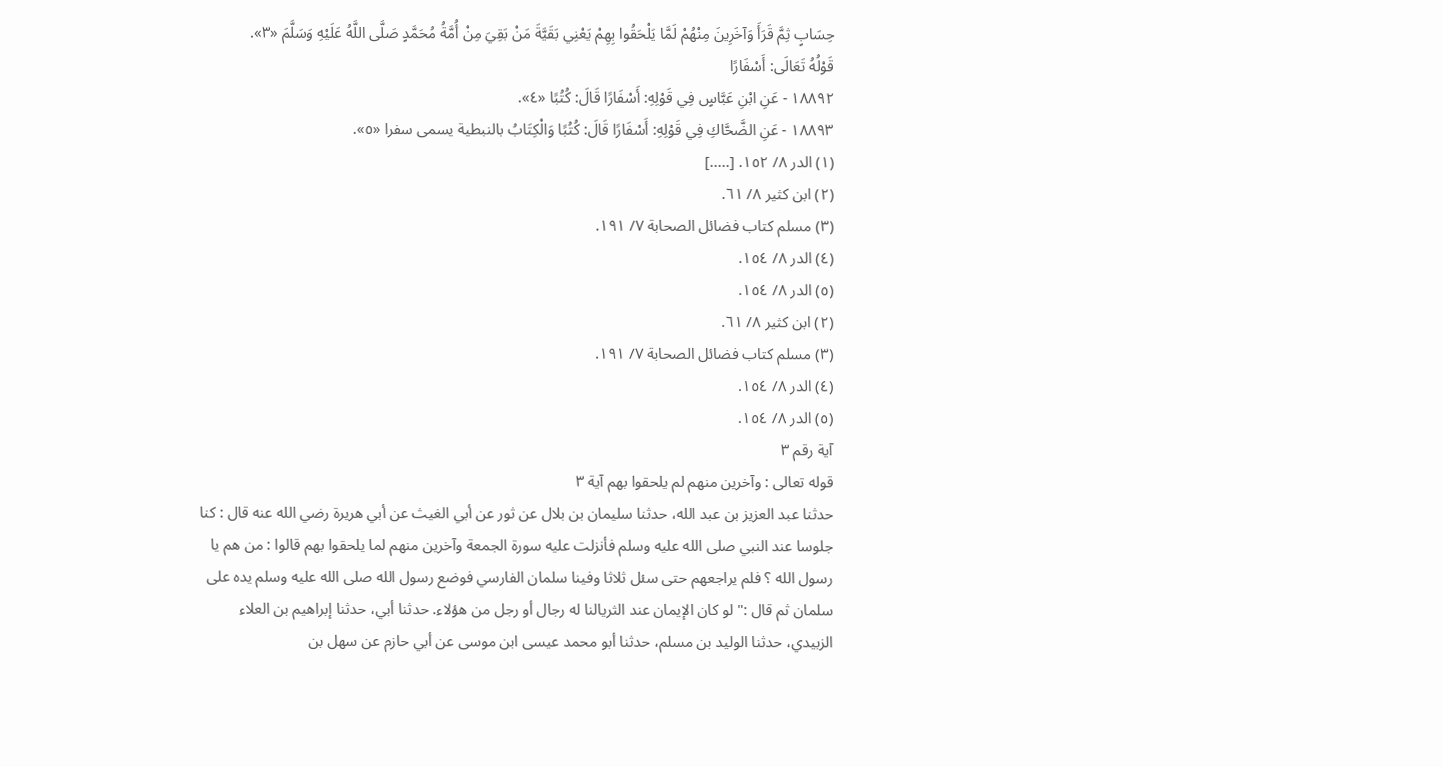حِسَابٍ ثِمَّ قَرَأَ وَآخَرِينَ مِنْهُمْ لَمَّا يَلْحَقُوا بِهِمْ يَعْنِي بَقَيَّةَ مَنْ بَقِيَ مِنْ أُمَّةُ مُحَمَّدٍ صَلَّى اللَّهُ عَلَيْهِ وَسَلَّمَ «٣».
قَوْلُهُ تَعَالَى: أَسْفَارًا
١٨٨٩٢ - عَنِ ابْنِ عَبَّاسٍ فِي قَوْلِهِ: أَسْفَارًا قَالَ: كُتُبًا «٤».
١٨٨٩٣ - عَنِ الضَّحَّاكِ فِي قَوْلِهِ: أَسْفَارًا قَالَ: كُتُبًا وَالْكِتَابُ بالنبطية يسمى سفرا «٥».
(١) الدر ٨/ ١٥٢. [.....]
(٢) ابن كثير ٨/ ٦١.
(٣) مسلم كتاب فضائل الصحابة ٧/ ١٩١.
(٤) الدر ٨/ ١٥٤.
(٥) الدر ٨/ ١٥٤.
(٢) ابن كثير ٨/ ٦١.
(٣) مسلم كتاب فضائل الصحابة ٧/ ١٩١.
(٤) الدر ٨/ ١٥٤.
(٥) الدر ٨/ ١٥٤.
آية رقم ٣
قوله تعالى : وآخرين منهم لم يلحقوا بهم آية ٣
حدثنا عبد العزيز بن عبد الله، حدثنا سليمان بن بلال عن ثور عن أبي الغيث عن أبي هريرة رضي الله عنه قال : كنا جلوسا عند النبي صلى الله عليه وسلم فأنزلت عليه سورة الجمعة وآخرين منهم لما يلحقوا بهم قالوا : من هم يا رسول الله ؟ فلم يراجعهم حتى سئل ثلاثا وفينا سلمان الفارسي فوضع رسول الله صلى الله عليه وسلم يده على سلمان ثم قال :" لو كان الإيمان عند الثريالنا له رجال أو رجل من هؤلاء. حدثنا أبي، حدثنا إبراهيم بن العلاء الزبيدي، حدثنا الوليد بن مسلم، حدثنا أبو محمد عيسى ابن موسى عن أبي حازم عن سهل بن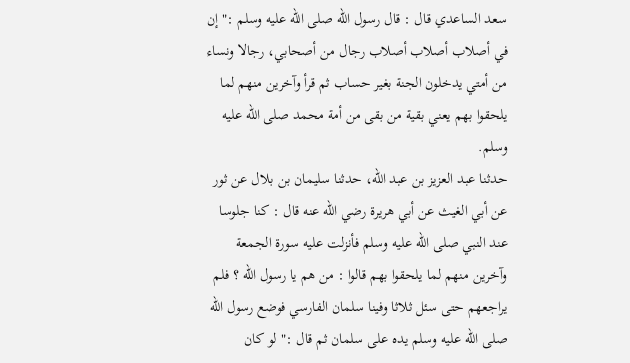سعد الساعدي قال : قال رسول الله صلى الله عليه وسلم :" إن في أصلاب أصلاب أصلاب رجال من أصحابي، رجالا ونساء من أمتي يدخلون الجنة بغير حساب ثم قرأ وآخرين منهم لما يلحقوا بهم يعني بقية من بقى من أمة محمد صلى الله عليه وسلم.
حدثنا عبد العزيز بن عبد الله، حدثنا سليمان بن بلال عن ثور عن أبي الغيث عن أبي هريرة رضي الله عنه قال : كنا جلوسا عند النبي صلى الله عليه وسلم فأنزلت عليه سورة الجمعة وآخرين منهم لما يلحقوا بهم قالوا : من هم يا رسول الله ؟ فلم يراجعهم حتى سئل ثلاثا وفينا سلمان الفارسي فوضع رسول الله صلى الله عليه وسلم يده على سلمان ثم قال :" لو كان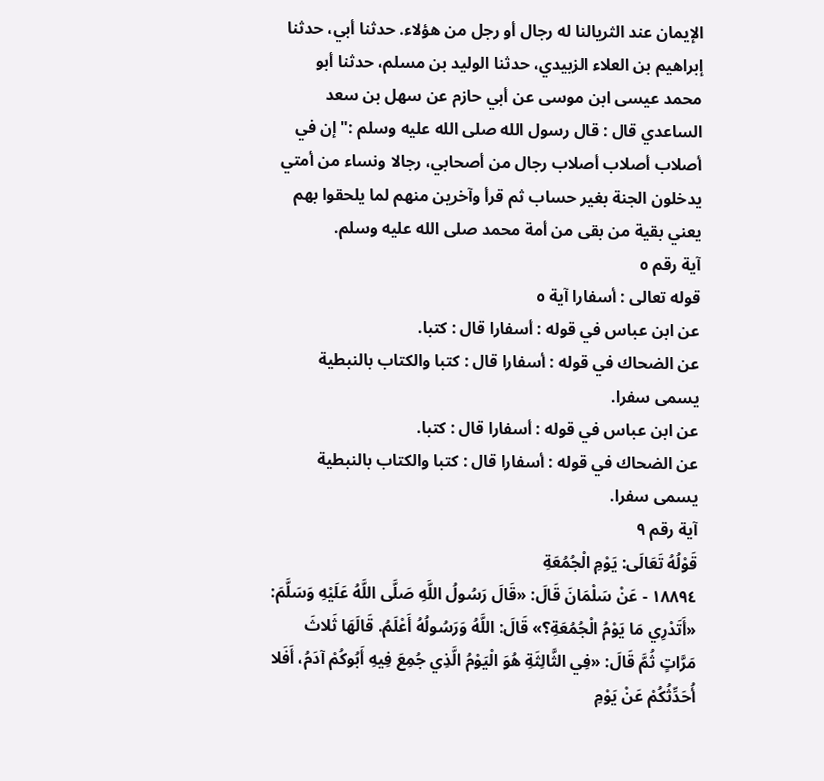الإيمان عند الثريالنا له رجال أو رجل من هؤلاء. حدثنا أبي، حدثنا إبراهيم بن العلاء الزبيدي، حدثنا الوليد بن مسلم، حدثنا أبو محمد عيسى ابن موسى عن أبي حازم عن سهل بن سعد الساعدي قال : قال رسول الله صلى الله عليه وسلم :" إن في أصلاب أصلاب أصلاب رجال من أصحابي، رجالا ونساء من أمتي يدخلون الجنة بغير حساب ثم قرأ وآخرين منهم لما يلحقوا بهم يعني بقية من بقى من أمة محمد صلى الله عليه وسلم.
آية رقم ٥
قوله تعالى : أسفارا آية ٥
عن ابن عباس في قوله : أسفارا قال : كتبا.
عن الضحاك في قوله : أسفارا قال : كتبا والكتاب بالنبطية يسمى سفرا.
عن ابن عباس في قوله : أسفارا قال : كتبا.
عن الضحاك في قوله : أسفارا قال : كتبا والكتاب بالنبطية يسمى سفرا.
آية رقم ٩
قَوْلُهُ تَعَالَى: يَوْمِ الْجُمُعَةِ
١٨٨٩٤ - عَنْ سَلْمَانَ قَالَ: «قَالَ رَسُولُ اللَّهِ صَلَّى اللَّهُ عَلَيْهِ وَسَلَّمَ: «أَتَدْرِي مَا يَوْمُ الْجُمُعَةِ؟» قَالَ: اللَّهُ وَرَسُولُهُ أَعْلَمُ. قَالَهَا ثَلاثَ مَرَّاتٍ ثُمَّ قَالَ: «فِي الثَّالِثَةِ هُوَ الْيَوْمُ الَّذِي جُمِعَ فِيهِ أَبُوكُمْ آدَمُ، أَفَلا أُحَدِّثُكُمْ عَنْ يَوْمِ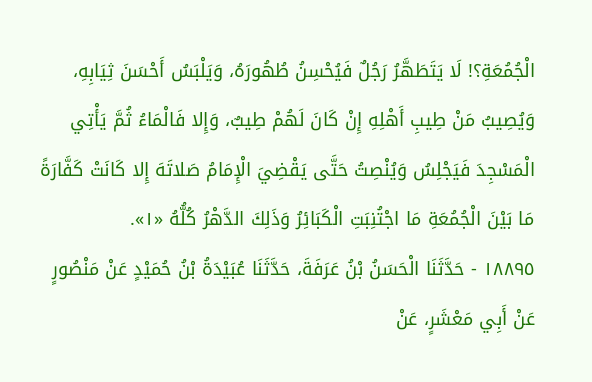الْجُمُعَةِ؟! لَا يَتَطَهَّرُ رَجُلٌ فَيُحْسِنُ طُهُورَهُ، وَيَلْبَسُ أَحْسَنَ ثِيَابِهِ، وَيُصِيبُ مَنْ طِيبِ أَهْلِهِ إِنْ كَانَ لَهُمْ طِيبٌ، وَإِلا فَالْمَاءُ ثُمَّ يَأْتِي الْمَسْجِدَ فَيَجْلِسُ وَيُنْصِتُ حَتَّى يَقْضِيَ الْإِمَامُ صَلاتَهَ إِلا كَانَتْ كَفَّارَةً مَا بَيْنَ الْجُمُعَةِ مَا اجْتُنِبَتِ الْكَبَائِرُ وَذَلِكَ الدَّهْرُ كُلُّهُ «١».
١٨٨٩٥ - حَدَّثَنَا الْحَسَنُ بْنُ عَرَفَةَ، حَدَّثَنَا عُبَيْدَةُ بْنُ حُمَيْدٍ عَنْ مَنْصُورٍ عَنْ أَبِي مَعْشَرٍ، عَنْ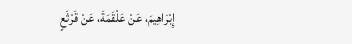إِبْرَاهِيمَ، عَنْ عَلْقَمَةَ، عَنْ قَرْثَعٍ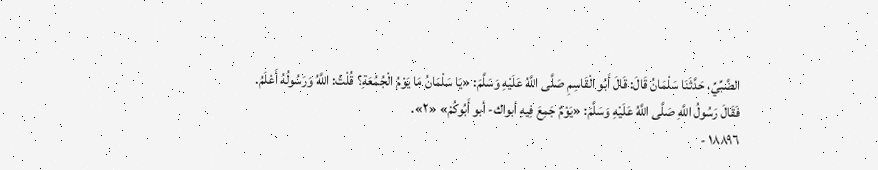الضَّبِّيِّ، حَدَّثَنَا سَلْمَانُ قَالَ: قَالَ أَبُو الْقَاسِمِ صَلَّى اللَّهُ عَلَيْهِ وَسَلَّمَ: «يَا سَلْمَانُ مَا يَوْمُ الْجُمُعَةِ؟ قُلْتُ: اللَّهُ وَرَسُولُهُ أَعْلَمُ.
فَقَالَ رَسُولُ اللَّهِ صَلَّى اللَّهُ عَلَيْهِ وَسَلَّمَ: «يَوْمٌ جَمِعَ فِيهِ أبواك- أبو أَبُوكُمْ» «٢».
١٨٨٩٦ -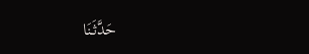حَدَّثَنَا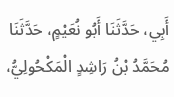أَبِي، حَدَّثَنَا أَبُو نُعَيْمٍ، حَدَّثَنَا مُحَمَّدُ بْنُ رَاشِدٍ الْمَكْحُولِيُّ،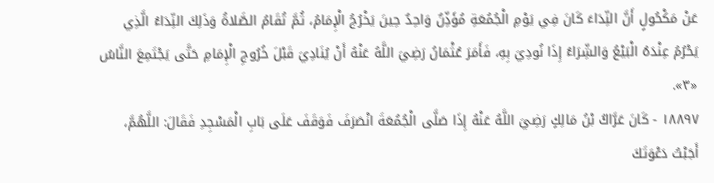عَنْ مَكْحُولٍ أَنَّ النِّدَاءَ كَانَ فِي يَوْمِ الْجُمُعَةِ مُؤَذِّنٌ وَاحِدٌ حِينَ يَخْرُجُ الْإِمَامُ، ثُمَّ تُقَامُ الصَّلاةُ وَذَلِكَ النِّدَاءُ الَّذِي يَحْرُمُ عِنْدَهُ الْبَيْعُ وَالشِّرَاءُ إِذَا نُودِيَ بِهِ، فَأَمَرَ عُثْمَانُ رَضِيَ اللَّهُ عَنْهُ أَنْ يُنَادِيَ قَبْلَ خُرُوجِ الْإِمَامِ حَتَّى يَجْتَمِعَ النَّاسُ «٣».
١٨٨٩٧ - كَانَ عَرَّاكُ بْنُ مَالِكٍ رَضِيَ اللَّهُ عَنْهُ إِذَا صَلَّى الْجُمُعَةَ انْصَرَفَ فَوَقَفَ عَلَى بَابِ الْمَسْجِدِ فَقَالَ: اللَّهُمَّ، أَجَبْتُ دَعْوَتَكَ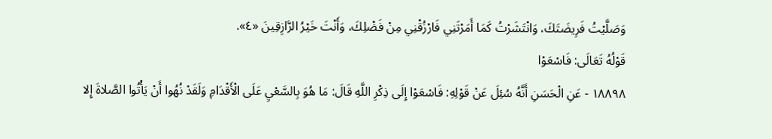وَصَلَّيْتُ فَرِيضَتَكَ، وَانْتَشَرْتُ كَمَا أَمَرْتَنِي فَارْزُقْنِي مِنْ فَضْلِكَ، وَأَنْتَ خَيْرُ الرَّازِقِينَ «٤».
قَوْلُهُ تَعَالَى: فَاسْعَوْا
١٨٨٩٨ - عَنِ الْحَسَنِ أَنَّهُ سُئِلَ عَنْ قَوْلِهِ: فَاسْعَوْا إِلَى ذِكْرِ اللَّهِ قَالَ: مَا هُوَ بِالسَّعْيِ عَلَى الْأَقْدَامِ وَلَقَدْ نُهُوا أَنْ يَأْتُوا الصَّلاةَ إِلا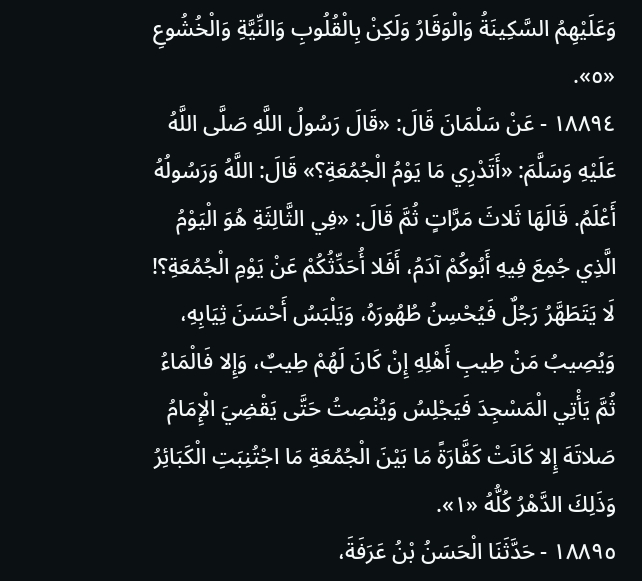وَعَلَيْهِمُ السَّكِينَةُ وَالْوَقَارُ وَلَكِنْ بِالْقُلُوبِ وَالنِّيَّةِ وَالْخُشُوعِ «٥».
١٨٨٩٤ - عَنْ سَلْمَانَ قَالَ: «قَالَ رَسُولُ اللَّهِ صَلَّى اللَّهُ عَلَيْهِ وَسَلَّمَ: «أَتَدْرِي مَا يَوْمُ الْجُمُعَةِ؟» قَالَ: اللَّهُ وَرَسُولُهُ أَعْلَمُ. قَالَهَا ثَلاثَ مَرَّاتٍ ثُمَّ قَالَ: «فِي الثَّالِثَةِ هُوَ الْيَوْمُ الَّذِي جُمِعَ فِيهِ أَبُوكُمْ آدَمُ، أَفَلا أُحَدِّثُكُمْ عَنْ يَوْمِ الْجُمُعَةِ؟! لَا يَتَطَهَّرُ رَجُلٌ فَيُحْسِنُ طُهُورَهُ، وَيَلْبَسُ أَحْسَنَ ثِيَابِهِ، وَيُصِيبُ مَنْ طِيبِ أَهْلِهِ إِنْ كَانَ لَهُمْ طِيبٌ، وَإِلا فَالْمَاءُ ثُمَّ يَأْتِي الْمَسْجِدَ فَيَجْلِسُ وَيُنْصِتُ حَتَّى يَقْضِيَ الْإِمَامُ صَلاتَهَ إِلا كَانَتْ كَفَّارَةً مَا بَيْنَ الْجُمُعَةِ مَا اجْتُنِبَتِ الْكَبَائِرُ وَذَلِكَ الدَّهْرُ كُلُّهُ «١».
١٨٨٩٥ - حَدَّثَنَا الْحَسَنُ بْنُ عَرَفَةَ،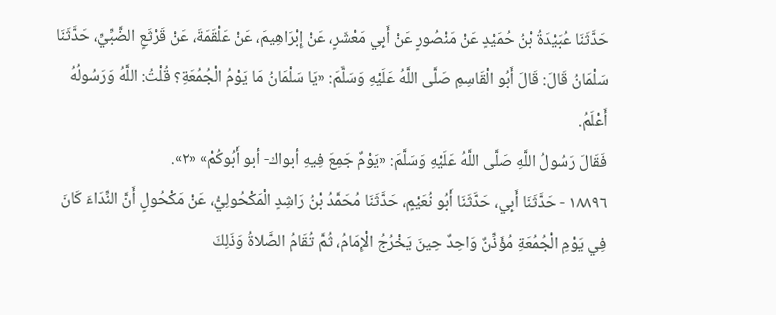حَدَّثَنَا عُبَيْدَةُ بْنُ حُمَيْدٍ عَنْ مَنْصُورٍ عَنْ أَبِي مَعْشَرٍ، عَنْ إِبْرَاهِيمَ، عَنْ عَلْقَمَةَ، عَنْ قَرْثَعٍ الضَّبِّيِّ، حَدَّثَنَا سَلْمَانُ قَالَ: قَالَ أَبُو الْقَاسِمِ صَلَّى اللَّهُ عَلَيْهِ وَسَلَّمَ: «يَا سَلْمَانُ مَا يَوْمُ الْجُمُعَةِ؟ قُلْتُ: اللَّهُ وَرَسُولُهُ أَعْلَمُ.
فَقَالَ رَسُولُ اللَّهِ صَلَّى اللَّهُ عَلَيْهِ وَسَلَّمَ: «يَوْمٌ جَمِعَ فِيهِ أبواك- أبو أَبُوكُمْ» «٢».
١٨٨٩٦ - حَدَّثَنَا أَبِي، حَدَّثَنَا أَبُو نُعَيْمٍ، حَدَّثَنَا مُحَمَّدُ بْنُ رَاشِدٍ الْمَكْحُولِيُّ، عَنْ مَكْحُولٍ أَنَّ النِّدَاءَ كَانَ فِي يَوْمِ الْجُمُعَةِ مُؤَذِّنٌ وَاحِدٌ حِينَ يَخْرُجُ الْإِمَامُ، ثُمَّ تُقَامُ الصَّلاةُ وَذَلِكَ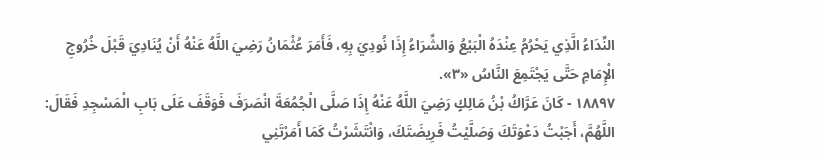النِّدَاءُ الَّذِي يَحْرُمُ عِنْدَهُ الْبَيْعُ وَالشِّرَاءُ إِذَا نُودِيَ بِهِ، فَأَمَرَ عُثْمَانُ رَضِيَ اللَّهُ عَنْهُ أَنْ يُنَادِيَ قَبْلَ خُرُوجِ الْإِمَامِ حَتَّى يَجْتَمِعَ النَّاسُ «٣».
١٨٨٩٧ - كَانَ عَرَّاكُ بْنُ مَالِكٍ رَضِيَ اللَّهُ عَنْهُ إِذَا صَلَّى الْجُمُعَةَ انْصَرَفَ فَوَقَفَ عَلَى بَابِ الْمَسْجِدِ فَقَالَ: اللَّهُمَّ، أَجَبْتُ دَعْوَتَكَ وَصَلَّيْتُ فَرِيضَتَكَ، وَانْتَشَرْتُ كَمَا أَمَرْتَنِي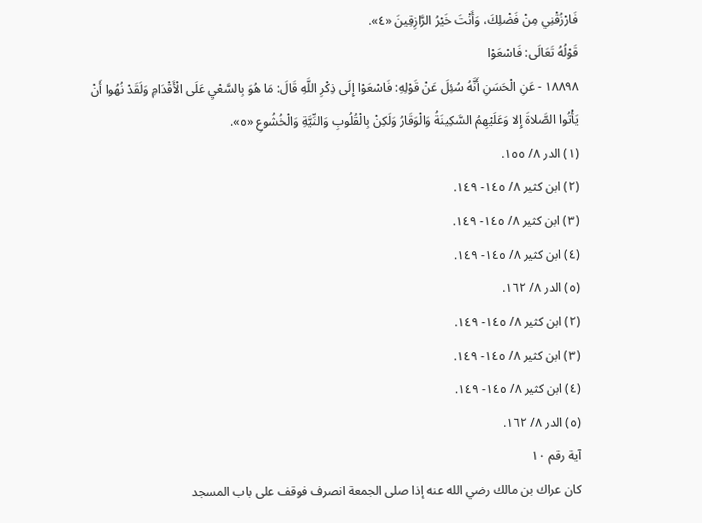فَارْزُقْنِي مِنْ فَضْلِكَ، وَأَنْتَ خَيْرُ الرَّازِقِينَ «٤».
قَوْلُهُ تَعَالَى: فَاسْعَوْا
١٨٨٩٨ - عَنِ الْحَسَنِ أَنَّهُ سُئِلَ عَنْ قَوْلِهِ: فَاسْعَوْا إِلَى ذِكْرِ اللَّهِ قَالَ: مَا هُوَ بِالسَّعْيِ عَلَى الْأَقْدَامِ وَلَقَدْ نُهُوا أَنْ يَأْتُوا الصَّلاةَ إِلا وَعَلَيْهِمُ السَّكِينَةُ وَالْوَقَارُ وَلَكِنْ بِالْقُلُوبِ وَالنِّيَّةِ وَالْخُشُوعِ «٥».
(١) الدر ٨/ ١٥٥.
(٢) ابن كثير ٨/ ١٤٥- ١٤٩.
(٣) ابن كثير ٨/ ١٤٥- ١٤٩.
(٤) ابن كثير ٨/ ١٤٥- ١٤٩.
(٥) الدر ٨/ ١٦٢.
(٢) ابن كثير ٨/ ١٤٥- ١٤٩.
(٣) ابن كثير ٨/ ١٤٥- ١٤٩.
(٤) ابن كثير ٨/ ١٤٥- ١٤٩.
(٥) الدر ٨/ ١٦٢.
آية رقم ١٠
كان عراك بن مالك رضي الله عنه إذا صلى الجمعة انصرف فوقف على باب المسجد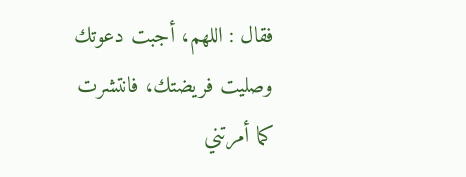فقال : اللهم، أجبت دعوتك وصليت فريضتك، فانتشرت كما أمرتني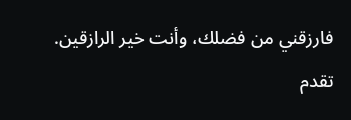فارزقني من فضلك، وأنت خير الرازقين.
تقدم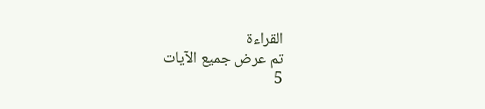القراءة
تم عرض جميع الآيات
5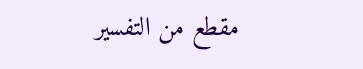مقطع من التفسير